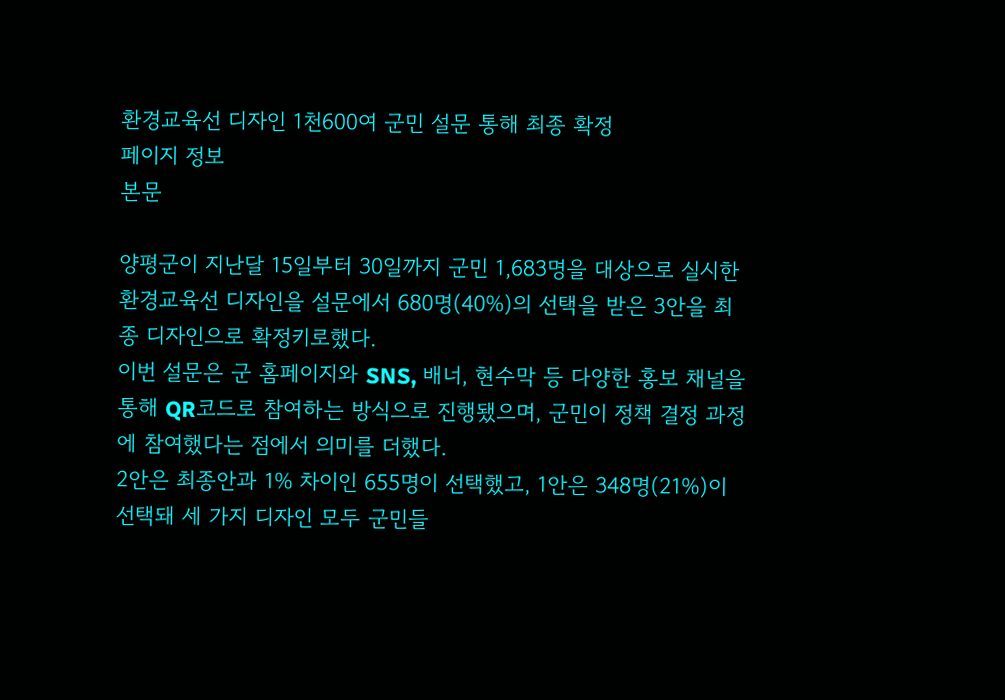환경교육선 디자인 1천600여 군민 설문 통해 최종 확정
페이지 정보
본문

양평군이 지난달 15일부터 30일까지 군민 1,683명을 대상으로 실시한 환경교육선 디자인을 설문에서 680명(40%)의 선택을 받은 3안을 최종 디자인으로 확정키로했다.
이번 설문은 군 홈페이지와 SNS, 배너, 현수막 등 다양한 홍보 채널을 통해 QR코드로 참여하는 방식으로 진행됐으며, 군민이 정책 결정 과정에 참여했다는 점에서 의미를 더했다.
2안은 최종안과 1% 차이인 655명이 선택했고, 1안은 348명(21%)이 선택돼 세 가지 디자인 모두 군민들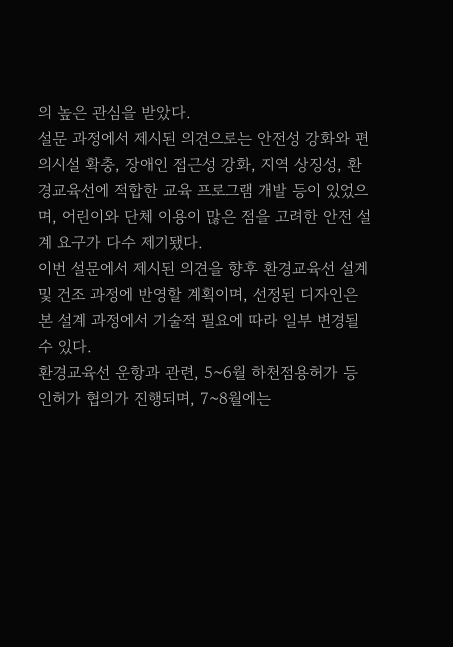의 높은 관심을 받았다.
설문 과정에서 제시된 의견으로는 안전성 강화와 편의시설 확충, 장애인 접근성 강화, 지역 상징성, 환경교육선에 적합한 교육 프로그램 개발 등이 있었으며, 어린이와 단체 이용이 많은 점을 고려한 안전 설계 요구가 다수 제기됐다.
이번 설문에서 제시된 의견을 향후 환경교육선 설계 및 건조 과정에 반영할 계획이며, 선정된 디자인은 본 설계 과정에서 기술적 필요에 따라 일부 변경될 수 있다.
환경교육선 운항과 관련, 5~6월 하천점용허가 등 인허가 협의가 진행되며, 7~8월에는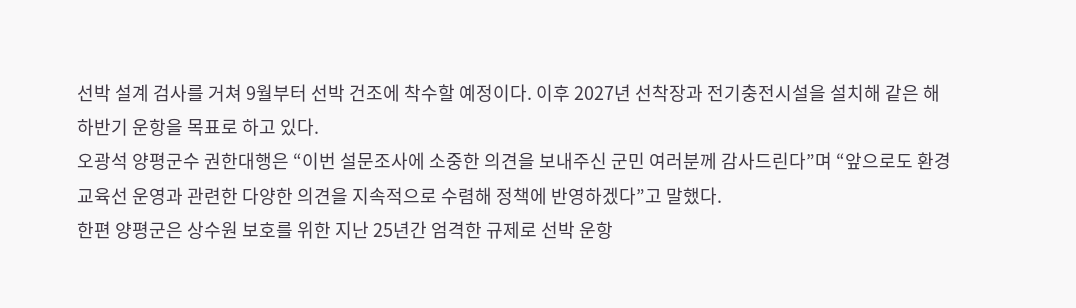선박 설계 검사를 거쳐 9월부터 선박 건조에 착수할 예정이다. 이후 2027년 선착장과 전기충전시설을 설치해 같은 해 하반기 운항을 목표로 하고 있다.
오광석 양평군수 권한대행은 “이번 설문조사에 소중한 의견을 보내주신 군민 여러분께 감사드린다”며 “앞으로도 환경교육선 운영과 관련한 다양한 의견을 지속적으로 수렴해 정책에 반영하겠다”고 말했다.
한편 양평군은 상수원 보호를 위한 지난 25년간 엄격한 규제로 선박 운항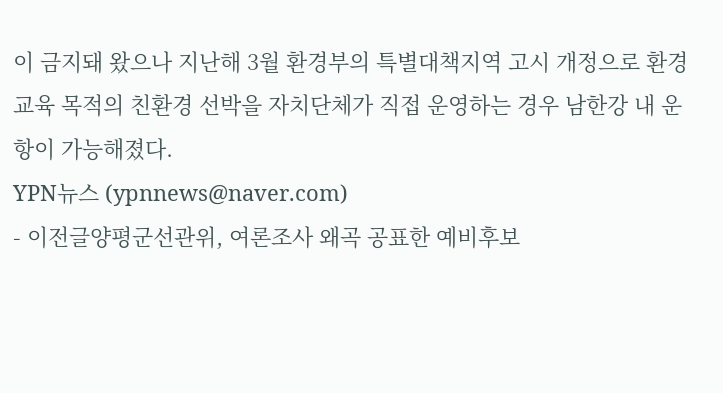이 금지돼 왔으나 지난해 3월 환경부의 특별대책지역 고시 개정으로 환경교육 목적의 친환경 선박을 자치단체가 직접 운영하는 경우 남한강 내 운항이 가능해졌다.
YPN뉴스 (ypnnews@naver.com)
- 이전글양평군선관위, 여론조사 왜곡 공표한 예비후보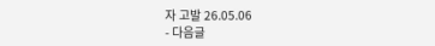자 고발 26.05.06
- 다음글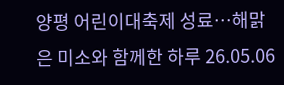양평 어린이대축제 성료…해맑은 미소와 함께한 하루 26.05.06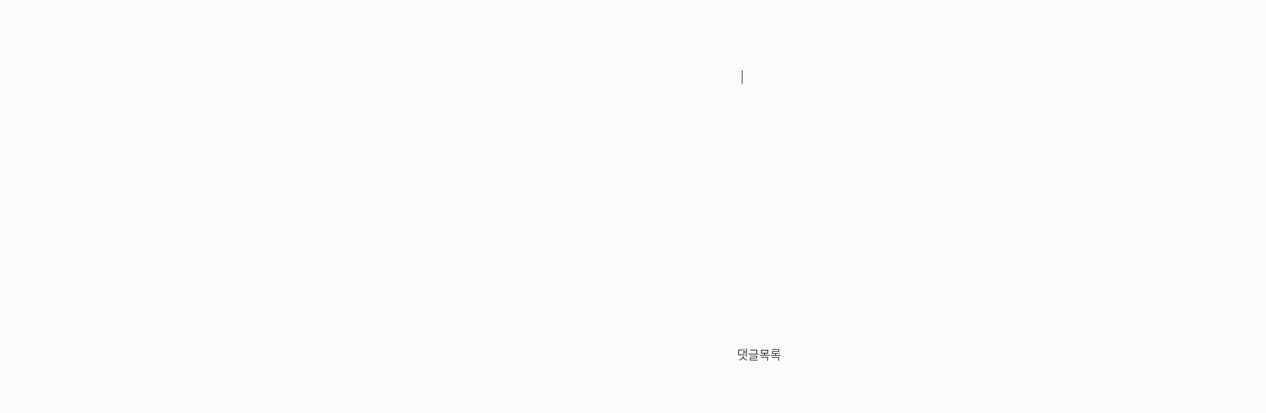|










댓글목록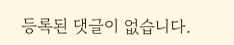등록된 댓글이 없습니다.